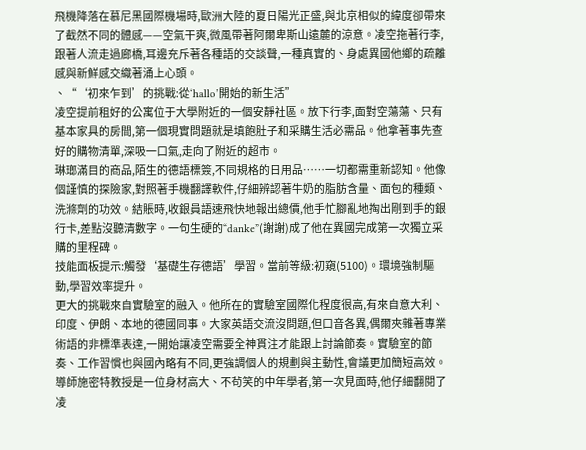飛機降落在慕尼黑國際機場時,歐洲大陸的夏日陽光正盛,與北京相似的緯度卻帶來了截然不同的體感——空氣干爽,微風帶著阿爾卑斯山遠麓的涼意。凌空拖著行李,跟著人流走過廊橋,耳邊充斥著各種語的交談聲,一種真實的、身處異國他鄉的疏離感與新鮮感交織著涌上心頭。
、“‘初來乍到’的挑戰:從‘hallo’開始的新生活”
凌空提前租好的公寓位于大學附近的一個安靜社區。放下行李,面對空蕩蕩、只有基本家具的房間,第一個現實問題就是填飽肚子和采購生活必需品。他拿著事先查好的購物清單,深吸一口氣,走向了附近的超市。
琳瑯滿目的商品,陌生的德語標簽,不同規格的日用品……一切都需重新認知。他像個謹慎的探險家,對照著手機翻譯軟件,仔細辨認著牛奶的脂肪含量、面包的種類、洗滌劑的功效。結賬時,收銀員語速飛快地報出總價,他手忙腳亂地掏出剛到手的銀行卡,差點沒聽清數字。一句生硬的“danke”(謝謝)成了他在異國完成第一次獨立采購的里程碑。
技能面板提示:觸發‘基礎生存德語’學習。當前等級:初窺(5100)。環境強制驅動,學習效率提升。
更大的挑戰來自實驗室的融入。他所在的實驗室國際化程度很高,有來自意大利、印度、伊朗、本地的德國同事。大家英語交流沒問題,但口音各異,偶爾夾雜著專業術語的非標準表達,一開始讓凌空需要全神貫注才能跟上討論節奏。實驗室的節奏、工作習慣也與國內略有不同,更強調個人的規劃與主動性,會議更加簡短高效。
導師施密特教授是一位身材高大、不茍笑的中年學者,第一次見面時,他仔細翻閱了凌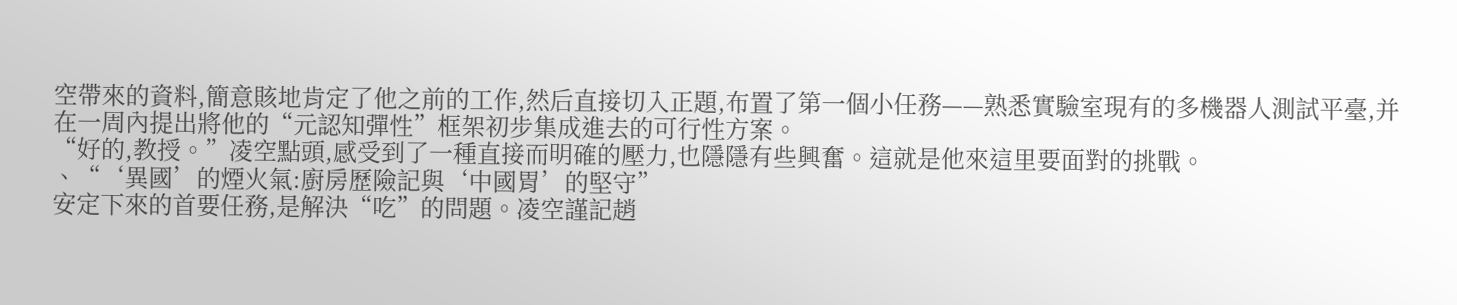空帶來的資料,簡意賅地肯定了他之前的工作,然后直接切入正題,布置了第一個小任務——熟悉實驗室現有的多機器人測試平臺,并在一周內提出將他的“元認知彈性”框架初步集成進去的可行性方案。
“好的,教授。”凌空點頭,感受到了一種直接而明確的壓力,也隱隱有些興奮。這就是他來這里要面對的挑戰。
、“‘異國’的煙火氣:廚房歷險記與‘中國胃’的堅守”
安定下來的首要任務,是解決“吃”的問題。凌空謹記趙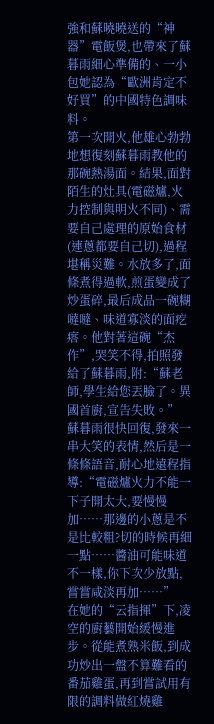強和蘇曉曉送的“神器”電飯煲,也帶來了蘇暮雨細心準備的、一小包她認為“歐洲肯定不好買”的中國特色調味料。
第一次開火,他雄心勃勃地想復刻蘇暮雨教他的那碗熱湯面。結果,面對陌生的灶具(電磁爐,火力控制與明火不同)、需要自己處理的原始食材(連蔥都要自己切),過程堪稱災難。水放多了,面條煮得過軟,煎蛋變成了炒蛋碎,最后成品一碗糊噠噠、味道寡淡的面疙瘩。他對著這碗“杰作”,哭笑不得,拍照發給了蘇暮雨,附:“蘇老師,學生給您丟臉了。異國首廚,宣告失敗。”
蘇暮雨很快回復,發來一串大笑的表情,然后是一條條語音,耐心地遠程指導:“電磁爐火力不能一下子開太大,要慢慢加……那邊的小蔥是不是比較粗?切的時候再細一點……醬油可能味道不一樣,你下次少放點,嘗嘗咸淡再加……”
在她的“云指揮”下,凌空的廚藝開始緩慢進步。從能煮熟米飯,到成功炒出一盤不算難看的番茄雞蛋,再到嘗試用有限的調料做紅燒雞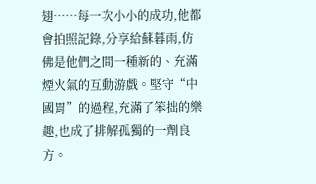翅……每一次小小的成功,他都會拍照記錄,分享給蘇暮雨,仿佛是他們之間一種新的、充滿煙火氣的互動游戲。堅守“中國胃”的過程,充滿了笨拙的樂趣,也成了排解孤獨的一劑良方。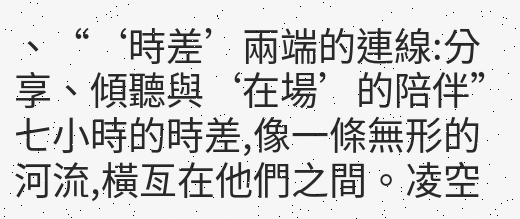、“‘時差’兩端的連線:分享、傾聽與‘在場’的陪伴”
七小時的時差,像一條無形的河流,橫亙在他們之間。凌空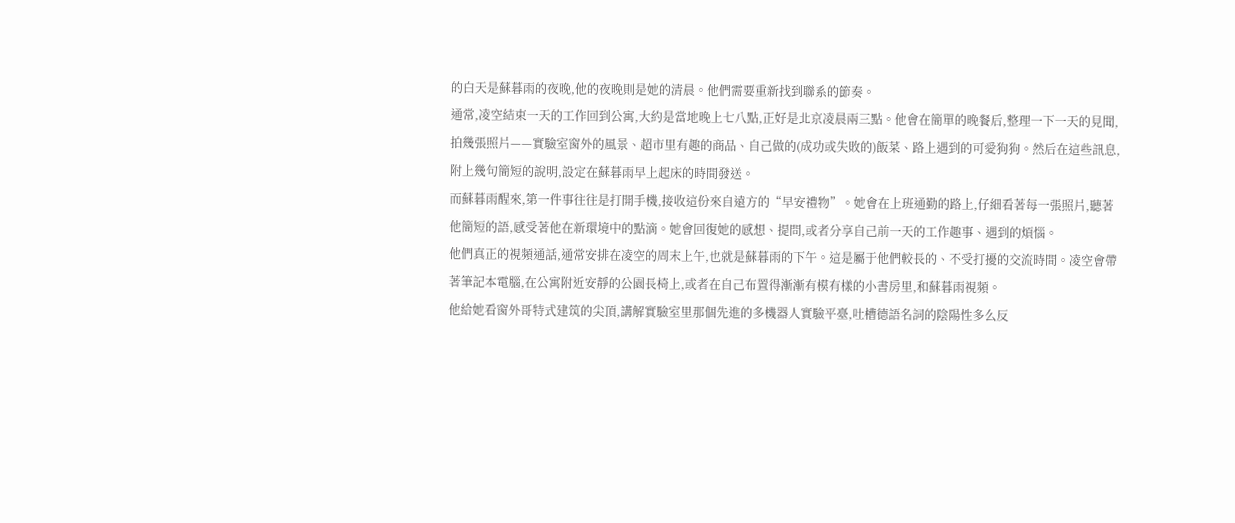的白天是蘇暮雨的夜晚,他的夜晚則是她的清晨。他們需要重新找到聯系的節奏。
通常,凌空結束一天的工作回到公寓,大約是當地晚上七八點,正好是北京凌晨兩三點。他會在簡單的晚餐后,整理一下一天的見聞,拍幾張照片——實驗室窗外的風景、超市里有趣的商品、自己做的(成功或失敗的)飯菜、路上遇到的可愛狗狗。然后在這些訊息,附上幾句簡短的說明,設定在蘇暮雨早上起床的時間發送。
而蘇暮雨醒來,第一件事往往是打開手機,接收這份來自遠方的“早安禮物”。她會在上班通勤的路上,仔細看著每一張照片,聽著他簡短的語,感受著他在新環境中的點滴。她會回復她的感想、提問,或者分享自己前一天的工作趣事、遇到的煩惱。
他們真正的視頻通話,通常安排在凌空的周末上午,也就是蘇暮雨的下午。這是屬于他們較長的、不受打擾的交流時間。凌空會帶著筆記本電腦,在公寓附近安靜的公園長椅上,或者在自己布置得漸漸有模有樣的小書房里,和蘇暮雨視頻。
他給她看窗外哥特式建筑的尖頂,講解實驗室里那個先進的多機器人實驗平臺,吐槽德語名詞的陰陽性多么反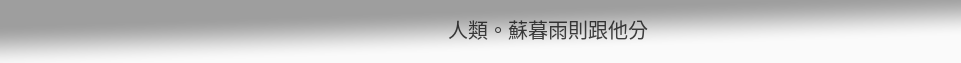人類。蘇暮雨則跟他分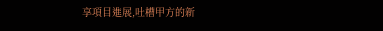享項目進展,吐槽甲方的新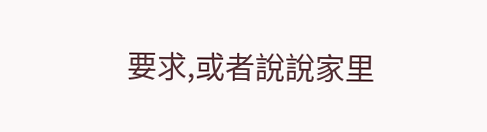要求,或者說說家里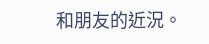和朋友的近況。